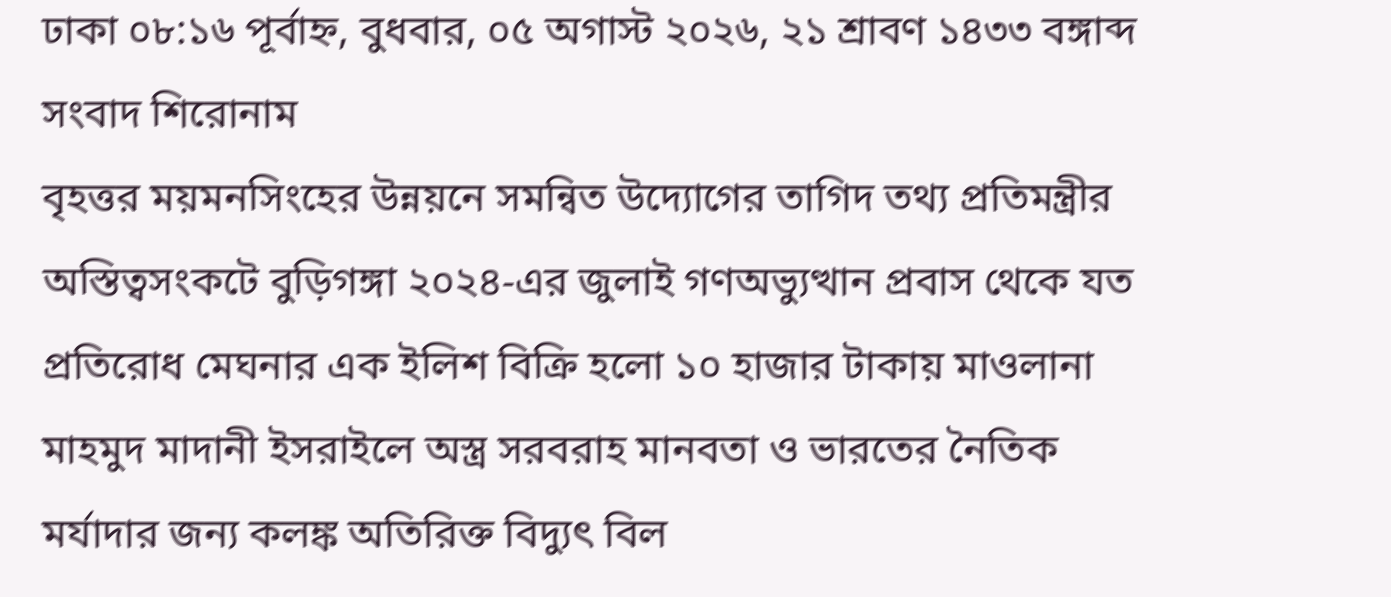ঢাকা ০৮:১৬ পূর্বাহ্ন, বুধবার, ০৫ অগাস্ট ২০২৬, ২১ শ্রাবণ ১৪৩৩ বঙ্গাব্দ
সংবাদ শিরোনাম
বৃহত্তর ময়মনসিংহের উন্নয়নে সমন্বিত উদ্যোগের তাগিদ তথ্য প্রতিমন্ত্রীর অস্তিত্বসংকটে বুড়িগঙ্গা ২০২৪-এর জুলাই গণঅভ্যুত্থান প্রবাস থেকে যত প্রতিরোধ মেঘনার এক ইলিশ বিক্রি হলো ১০ হাজার টাকায় মাওলানা মাহমুদ মাদানী ইসরাইলে অস্ত্র সরবরাহ মানবতা ও ভারতের নৈতিক মর্যাদার জন্য কলঙ্ক অতিরিক্ত বিদ্যুৎ বিল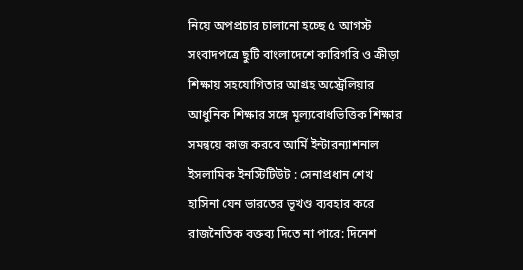নিয়ে অপপ্রচার চালানো হচ্ছে ৫ আগস্ট সংবাদপত্রে ছুটি বাংলাদেশে কারিগরি ও ক্রীড়া শিক্ষায় সহযোগিতার আগ্রহ অস্ট্রেলিয়ার আধুনিক শিক্ষার সঙ্গে মূল্যবোধভিত্তিক শিক্ষার সমন্বয়ে কাজ করবে আর্মি ইন্টারন্যাশনাল ইসলামিক ইনস্টিটিউট : সেনাপ্রধান শেখ হাসিনা যেন ভারতের ভূখণ্ড ব্যবহার করে রাজনৈতিক বক্তব্য দিতে না পারে: দিনেশ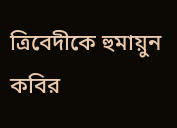ত্রিবেদীকে হুমায়ুন কবির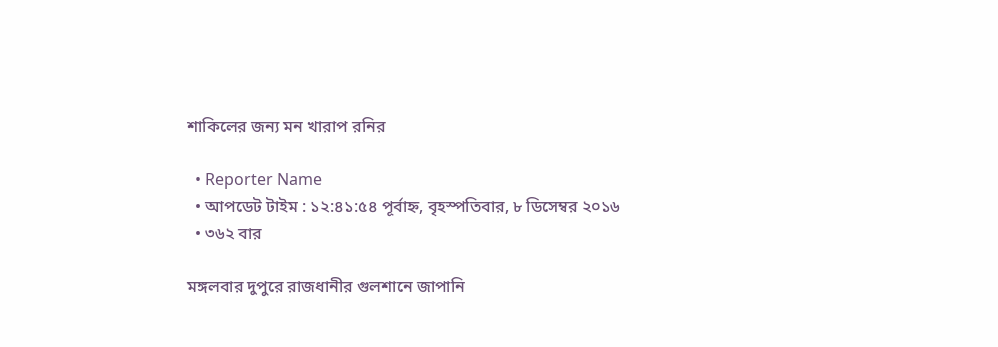শাকিলের জন্য মন খারাপ রনির

  • Reporter Name
  • আপডেট টাইম : ১২:৪১:৫৪ পূর্বাহ্ন, বৃহস্পতিবার, ৮ ডিসেম্বর ২০১৬
  • ৩৬২ বার

মঙ্গলবার দুপুরে রাজধানীর গুলশানে জাপানি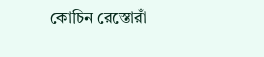কোচিন রেস্তোরাঁ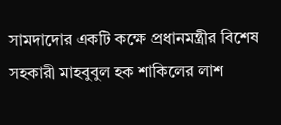সামদাদোর একটি কক্ষে প্রধানমন্ত্রীর বিশেষ সহকারী মাহবুবুল হক শাকিলের লাশ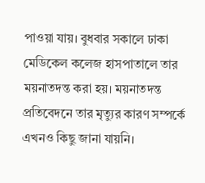পাওয়া যায়। বুধবার সকালে ঢাকা মেডিকেল কলেজ হাসপাতালে তার ময়নাতদন্ত করা হয়। ময়নাতদন্ত প্রতিবেদনে তার মৃত্যুর কারণ সম্পর্কে এখনও কিছু জানা যায়নি।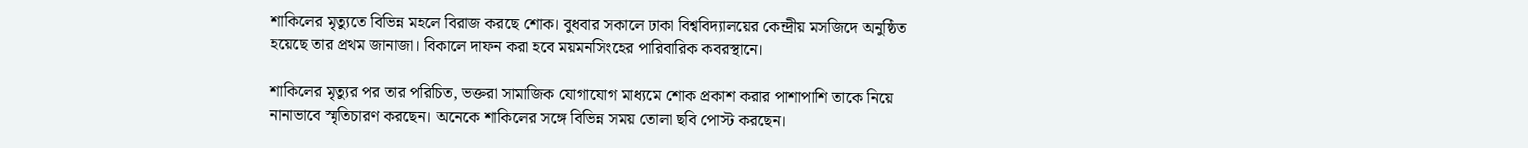শাকিলের মৃত্যুতে বিভিন্ন মহলে বিরাজ করছে শোক। বুধবার সকালে ঢাকা বিশ্ববিদ্যালয়ের কেন্দ্রীয় মসজিদে অনুষ্ঠিত হয়েছে তার প্রথম জানাজা। বিকালে দাফন করা হবে ময়মনসিংহের পারিবারিক কবরস্থানে।

শাকিলের মৃত্যুর পর তার পরিচিত, ভক্তরা সামাজিক যোগাযোগ মাধ্যমে শোক প্রকাশ করার পাশাপাশি তাকে নিয়ে নানাভাবে স্মৃতিচারণ করছেন। অনেকে শাকিলের সঙ্গে বিভিন্ন সময় তোলা ছবি পোস্ট করছেন।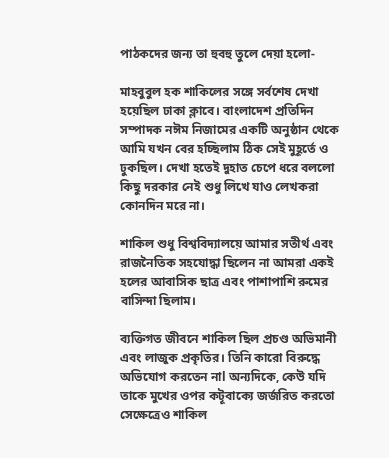পাঠকদের জন্য তা হুবহু তুলে দেয়া হলো-

মাহবুবুল হক শাকিলের সঙ্গে সর্বশেষ দেখা হয়েছিল ঢাকা ক্লাবে। বাংলাদেশ প্রতিদিন সম্পাদক নঈম নিজামের একটি অনুষ্ঠান থেকে আমি যখন বের হচ্ছিলাম ঠিক সেই মুহূর্তে ও ঢুকছিল। দেখা হতেই দুহাত চেপে ধরে বললো কিছু দরকার নেই শুধু লিখে যাও লেখকরা কোনদিন মরে না।

শাকিল শুধু বিশ্ববিদ্যালয়ে আমার সতীর্থ এবং রাজনৈতিক সহযোদ্ধা ছিলেন না আমরা একই হলের আবাসিক ছাত্র এবং পাশাপাশি রুমের বাসিন্দা ছিলাম।

ব্যক্তিগত জীবনে শাকিল ছিল প্রচণ্ড অভিমানী এবং লাজুক প্রকৃতির। তিনি কারো বিরুদ্ধে অভিযোগ করতেন নাl অন্যদিকে, কেউ যদি তাকে মুখের ওপর কটূবাক্যে জর্জরিত করতো সেক্ষেত্রেও শাকিল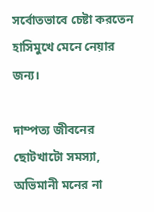সর্বোতভাবে চেষ্টা করতেন হাসিমুখে মেনে নেয়ার জন্য।

দাম্পত্য জীবনের ছোটখাটো সমস্যা, অভিমানী মনের না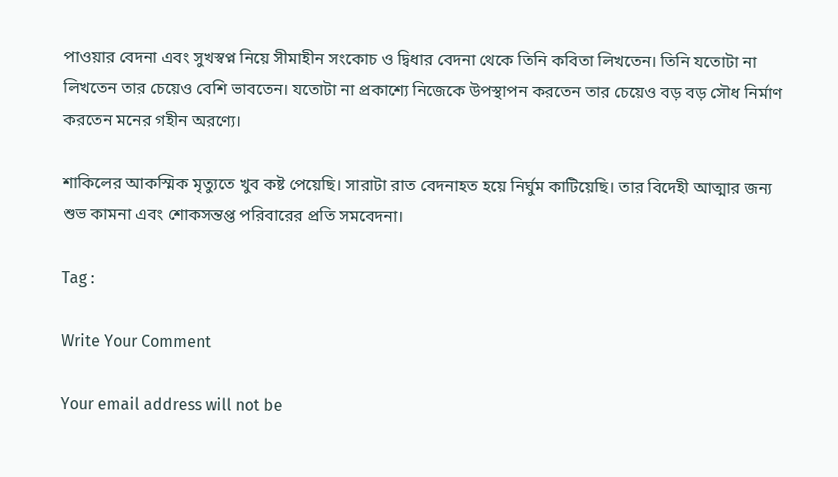পাওয়ার বেদনা এবং সুখস্বপ্ন নিয়ে সীমাহীন সংকোচ ও দ্বিধার বেদনা থেকে তিনি কবিতা লিখতেন। তিনি যতোটা না লিখতেন তার চেয়েও বেশি ভাবতেন। যতোটা না প্রকাশ্যে নিজেকে উপস্থাপন করতেন তার চেয়েও বড় বড় সৌধ নির্মাণ করতেন মনের গহীন অরণ্যে।

শাকিলের আকস্মিক মৃত্যুতে খুব কষ্ট পেয়েছি। সারাটা রাত বেদনাহত হয়ে নির্ঘুম কাটিয়েছি। তার বিদেহী আত্মার জন্য শুভ কামনা এবং শোকসন্তপ্ত পরিবারের প্রতি সমবেদনা।

Tag :

Write Your Comment

Your email address will not be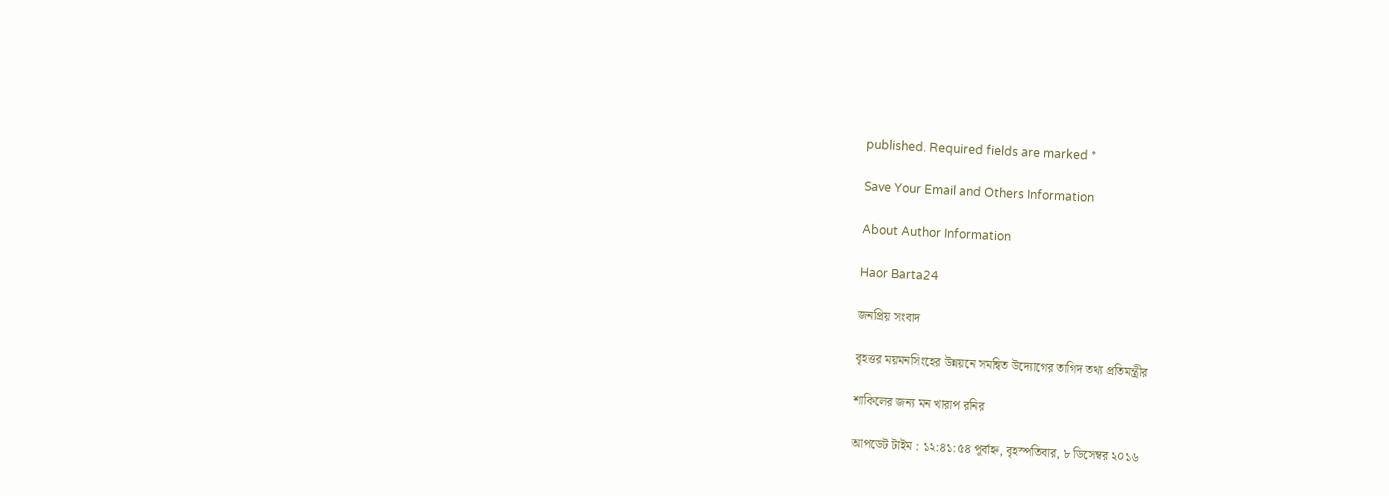published. Required fields are marked *

Save Your Email and Others Information

About Author Information

Haor Barta24

জনপ্রিয় সংবাদ

বৃহত্তর ময়মনসিংহের উন্নয়নে সমন্বিত উদ্যোগের তাগিদ তথ্য প্রতিমন্ত্রীর

শাকিলের জন্য মন খারাপ রনির

আপডেট টাইম : ১২:৪১:৫৪ পূর্বাহ্ন, বৃহস্পতিবার, ৮ ডিসেম্বর ২০১৬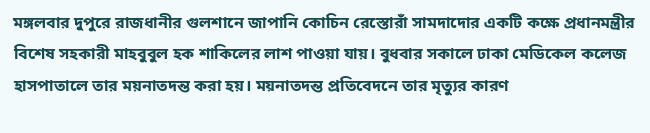মঙ্গলবার দুপুরে রাজধানীর গুলশানে জাপানি কোচিন রেস্তোরাঁ সামদাদোর একটি কক্ষে প্রধানমন্ত্রীর বিশেষ সহকারী মাহবুবুল হক শাকিলের লাশ পাওয়া যায়। বুধবার সকালে ঢাকা মেডিকেল কলেজ হাসপাতালে তার ময়নাতদন্ত করা হয়। ময়নাতদন্ত প্রতিবেদনে তার মৃত্যুর কারণ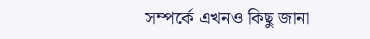সম্পর্কে এখনও কিছু জানা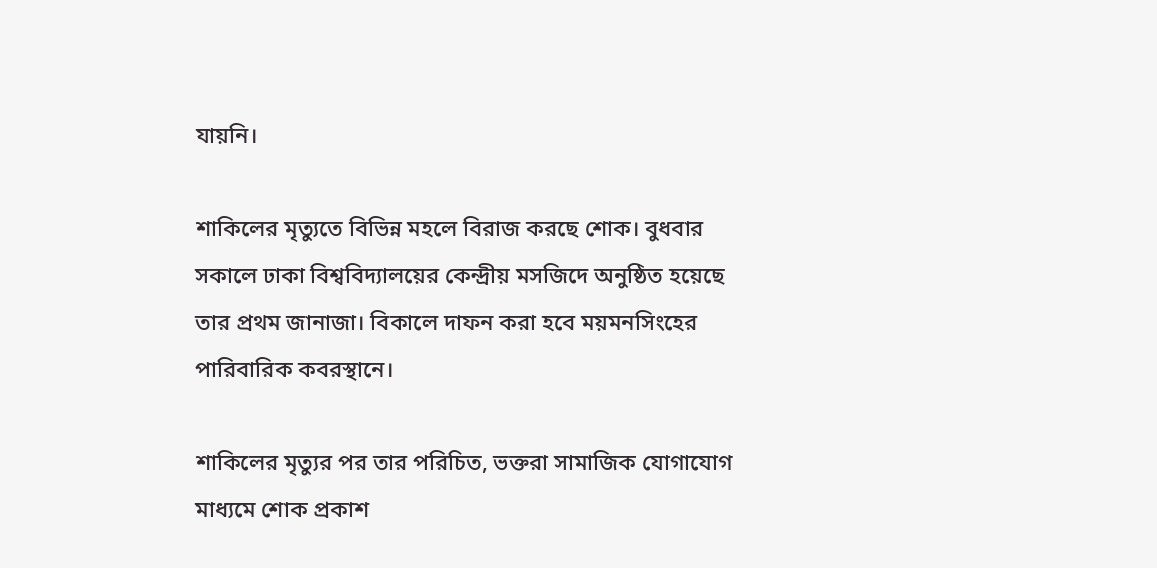যায়নি।

শাকিলের মৃত্যুতে বিভিন্ন মহলে বিরাজ করছে শোক। বুধবার সকালে ঢাকা বিশ্ববিদ্যালয়ের কেন্দ্রীয় মসজিদে অনুষ্ঠিত হয়েছে তার প্রথম জানাজা। বিকালে দাফন করা হবে ময়মনসিংহের পারিবারিক কবরস্থানে।

শাকিলের মৃত্যুর পর তার পরিচিত, ভক্তরা সামাজিক যোগাযোগ মাধ্যমে শোক প্রকাশ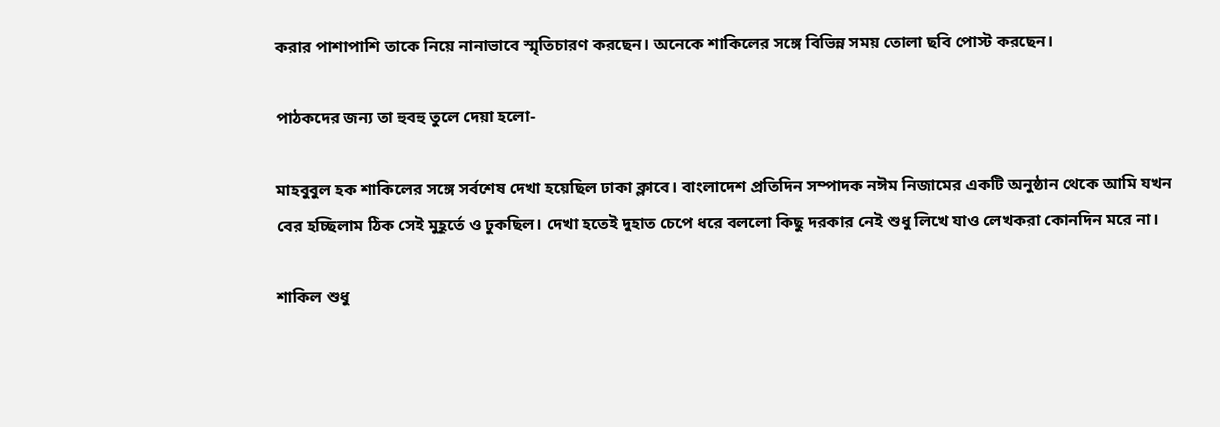করার পাশাপাশি তাকে নিয়ে নানাভাবে স্মৃতিচারণ করছেন। অনেকে শাকিলের সঙ্গে বিভিন্ন সময় তোলা ছবি পোস্ট করছেন।

পাঠকদের জন্য তা হুবহু তুলে দেয়া হলো-

মাহবুবুল হক শাকিলের সঙ্গে সর্বশেষ দেখা হয়েছিল ঢাকা ক্লাবে। বাংলাদেশ প্রতিদিন সম্পাদক নঈম নিজামের একটি অনুষ্ঠান থেকে আমি যখন বের হচ্ছিলাম ঠিক সেই মুহূর্তে ও ঢুকছিল। দেখা হতেই দুহাত চেপে ধরে বললো কিছু দরকার নেই শুধু লিখে যাও লেখকরা কোনদিন মরে না।

শাকিল শুধু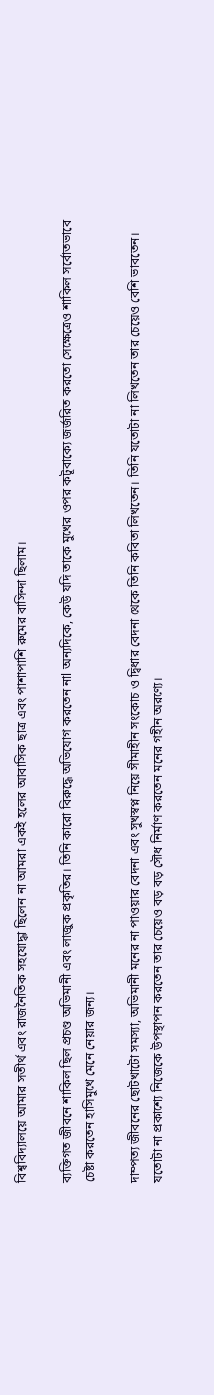বিশ্ববিদ্যালয়ে আমার সতীর্থ এবং রাজনৈতিক সহযোদ্ধা ছিলেন না আমরা একই হলের আবাসিক ছাত্র এবং পাশাপাশি রুমের বাসিন্দা ছিলাম।

ব্যক্তিগত জীবনে শাকিল ছিল প্রচণ্ড অভিমানী এবং লাজুক প্রকৃতির। তিনি কারো বিরুদ্ধে অভিযোগ করতেন নাl অন্যদিকে, কেউ যদি তাকে মুখের ওপর কটূবাক্যে জর্জরিত করতো সেক্ষেত্রেও শাকিল সর্বোতভাবে চেষ্টা করতেন হাসিমুখে মেনে নেয়ার জন্য।

দাম্পত্য জীবনের ছোটখাটো সমস্যা, অভিমানী মনের না পাওয়ার বেদনা এবং সুখস্বপ্ন নিয়ে সীমাহীন সংকোচ ও দ্বিধার বেদনা থেকে তিনি কবিতা লিখতেন। তিনি যতোটা না লিখতেন তার চেয়েও বেশি ভাবতেন। যতোটা না প্রকাশ্যে নিজেকে উপস্থাপন করতেন তার চেয়েও বড় বড় সৌধ নির্মাণ করতেন মনের গহীন অরণ্যে।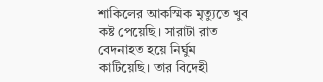শাকিলের আকস্মিক মৃত্যুতে খুব কষ্ট পেয়েছি। সারাটা রাত বেদনাহত হয়ে নির্ঘুম কাটিয়েছি। তার বিদেহী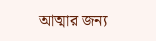আত্মার জন্য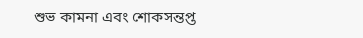শুভ কামনা এবং শোকসন্তপ্ত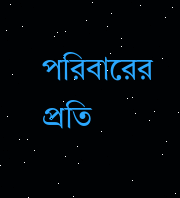পরিবারের প্রতি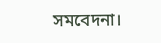সমবেদনা।